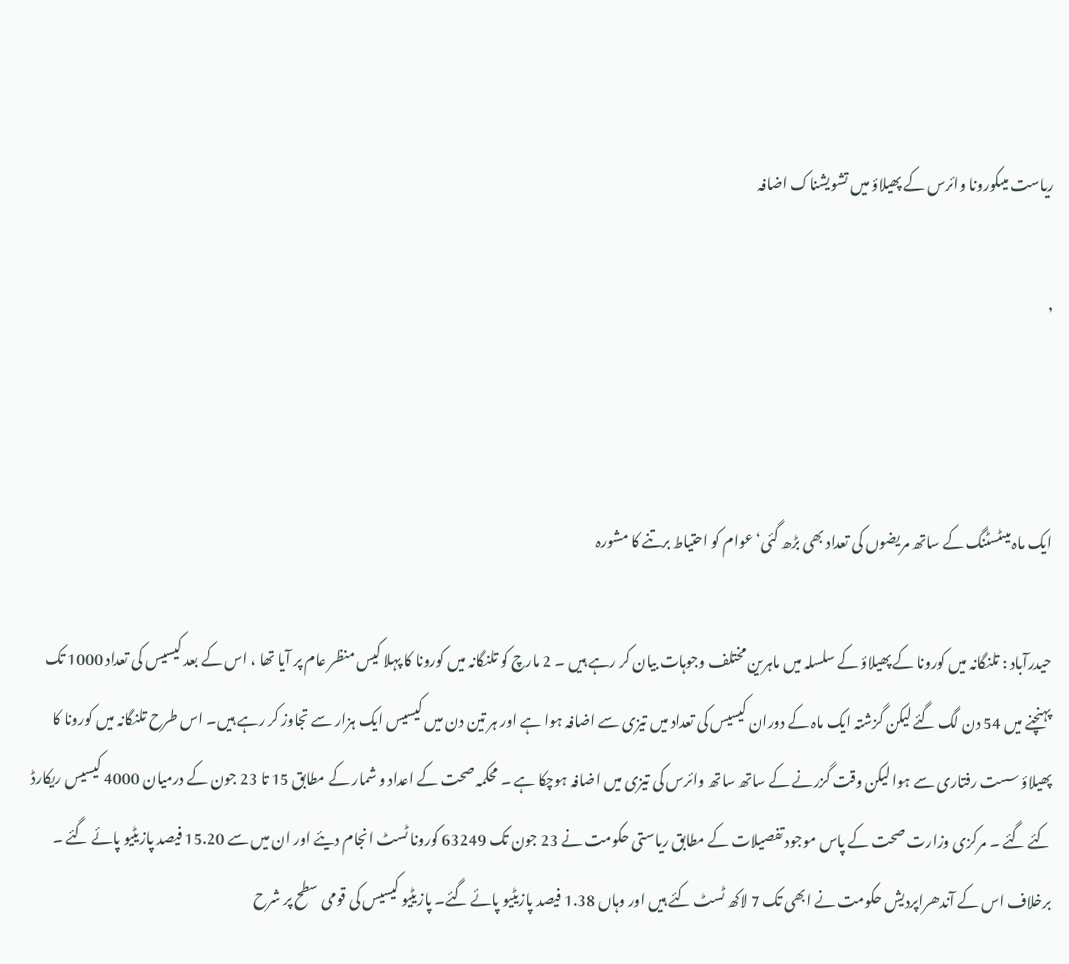ریاست میںکورونا وائرس کے پھیلاؤ میں تشویشناک اضافہ

,



ایک ماہ میںٹسٹنگ کے ساتھ مریضوں کی تعداد بھی بڑھ گئی‘عوام کو احتیاط برتنے کا مشورہ

حیدرآباد : تلنگانہ میں کورونا کے پھیلاؤ کے سلسلہ میں ماہرین مختلف وجوہات بیان کر رہے ہیں ۔ 2 مارچ کو تلنگانہ میں کورونا کا پہلا کیس منظر عام پر آیا تھا ، اس کے بعد کیسیس کی تعداد 1000 تک پہنچنے میں 54 دن لگ گئے لیکن گزشتہ ایک ماہ کے دوران کیسیس کی تعداد میں تیزی سے اضافہ ہوا ہے اور ہر تین دن میں کیسیس ایک ہزار سے تجاوز کر رہے ہیں۔ اس طرح تلنگانہ میں کورونا کا پھیلاؤ سست رفتاری سے ہوا لیکن وقت گزرنے کے ساتھ ساتھ وائرس کی تیزی میں اضافہ ہوچکا ہے ۔ محکمہ صحت کے اعداد و شمار کے مطابق 15 تا 23 جون کے درمیان 4000 کیسیس ریکارڈ کئے گئے ۔ مرکزی وزارت صحت کے پاس موجود تفصیلات کے مطابق ریاستی حکومت نے 23 جون تک 63249 کورونا ٹسٹ انجام دیئے اور ان میں سے 15.20 فیصد پازیٹیو پائے گئے ۔ برخلاف اس کے آندھراپردیش حکومت نے ابھی تک 7 لاکھ ٹسٹ کئے ہیں اور وہاں 1.38 فیصد پازیٹیو پائے گئے۔ پازیٹیو کیسیس کی قومی سطح پر شرح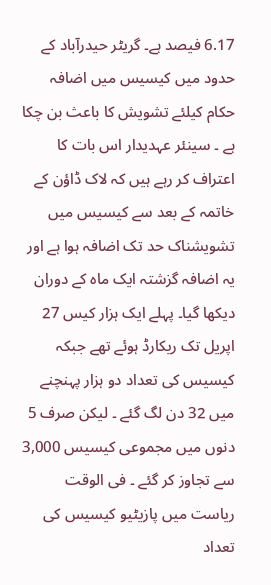6.17 فیصد ہے۔ گریٹر حیدرآباد کے حدود میں کیسیس میں اضافہ حکام کیلئے تشویش کا باعث بن چکا ہے ۔ سینئر عہدیدار اس بات کا اعتراف کر رہے ہیں کہ لاک ڈاؤن کے خاتمہ کے بعد سے کیسیس میں تشویشناک حد تک اضافہ ہوا ہے اور یہ اضافہ گزشتہ ایک ماہ کے دوران دیکھا گیا۔ پہلے ایک ہزار کیس 27 اپریل تک ریکارڈ ہوئے تھے جبکہ کیسیس کی تعداد دو ہزار پہنچنے میں 32 دن لگ گئے ۔ لیکن صرف 5 دنوں میں مجموعی کیسیس 3,000 سے تجاوز کر گئے ۔ فی الوقت ریاست میں پازیٹیو کیسیس کی تعداد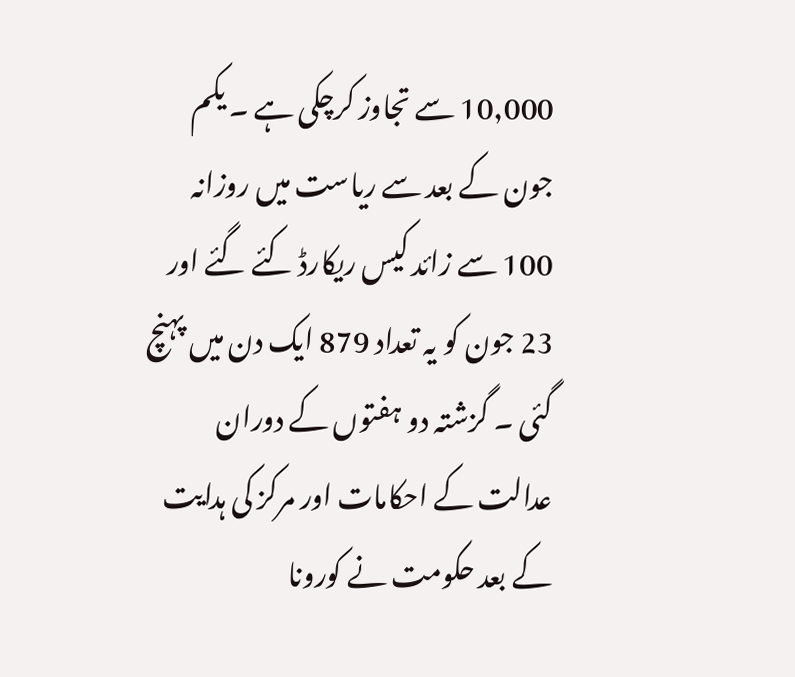10,000 سے تجاوز کرچکی ہے ۔ یکم جون کے بعد سے ریاست میں روزانہ 100 سے زائد کیس ریکارڈ کئے گئے اور 23 جون کو یہ تعداد 879 ایک دن میں پہنچ گئی ۔ گزشتہ دو ہفتوں کے دوران عدالت کے احکامات اور مرکز کی ہدایت کے بعد حکومت نے کورونا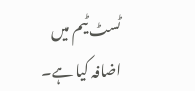ٹسٹ ٹیم میں اضافہ کیا ہے۔